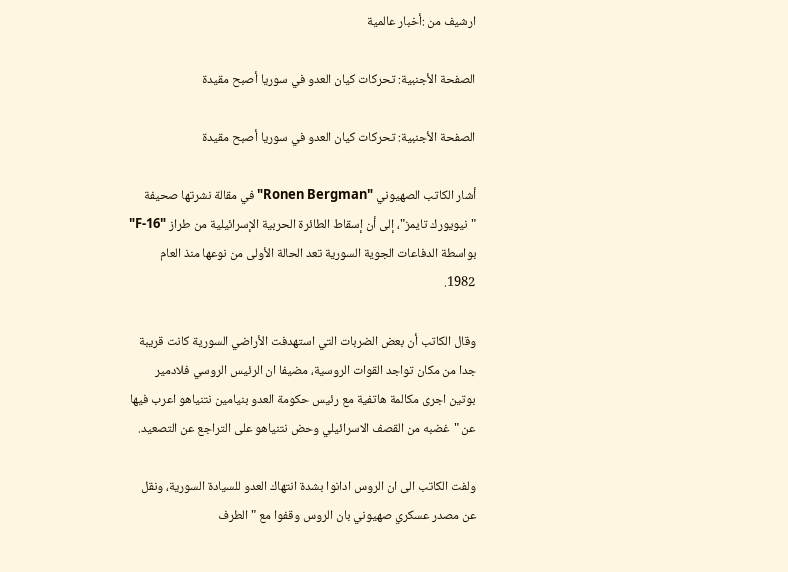ارشيف من :أخبار عالمية

الصفحة الأجنبية: تحركات كيان العدو في سوريا أصبح مقيدة

الصفحة الأجنبية: تحركات كيان العدو في سوريا أصبح مقيدة

أشار الكاتب الصهيوني "Ronen Bergman" في مقالة نشرتها صحيفة "نيويورك تايمز"، إلى أن إسقاط الطائرة الحربية الإسرائيلية من طراز "F-16" بواسطة الدفاعات الجوية السورية تعد الحالة الأولى من نوعها منذ العام 1982.

وقال الكاتب أن بعض الضربات التي استهدفت الأراضي السورية كانت قريبة جدا من مكان تواجد القوات الروسية، مضيفا ان الرئيس الروسي فلادمير بوتين اجرى مكالمة هاتفية مع رئيس حكومة العدو بنيامين نتنياهو اعرب فيها عن "غضبه من القصف الاسرائيلي وحض نتنياهو على التراجع عن التصعيد.

ولفت الكاتب الى ان الروس ادانوا بشدة انتهاك العدو للسيادة السورية، ونقل عن مصدر عسكري صهيوني بان الروس وقفوا مع "الطرف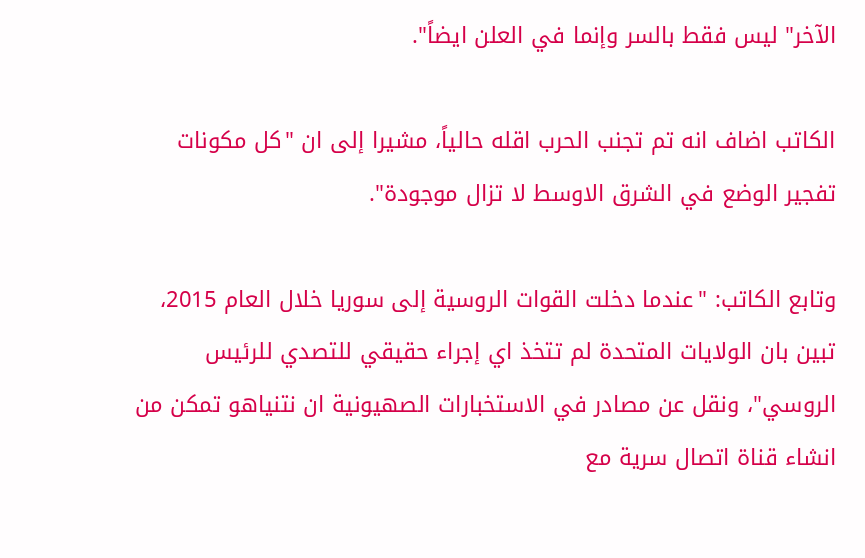الآخر" ليس فقط بالسر وإنما في العلن ايضاً".

الكاتب اضاف انه تم تجنب الحرب اقله حالياً، مشيرا إلى ان "كل مكونات تفجير الوضع في الشرق الاوسط لا تزال موجودة".

وتابع الكاتب: "عندما دخلت القوات الروسية إلى سوريا خلال العام 2015، تبين بان الولايات المتحدة لم تتخذ اي إجراء حقيقي للتصدي للرئيس الروسي"، ونقل عن مصادر في الاستخبارات الصهيونية ان نتنياهو تمكن من انشاء قناة اتصال سرية مع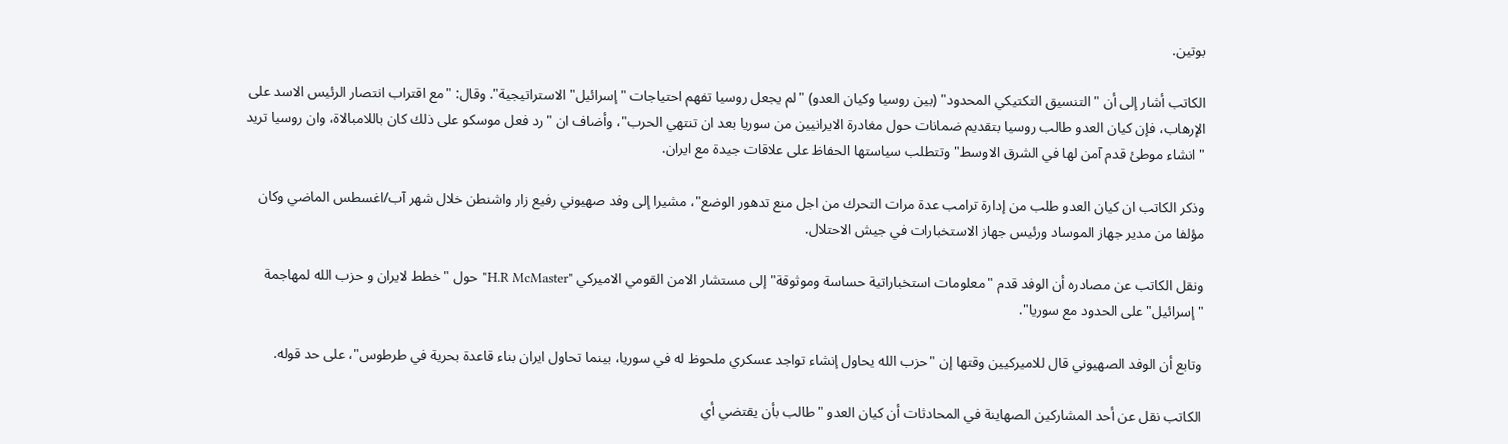بوتين.

الكاتب أشار إلى أن "التنسيق التكتيكي المحدود" (بين روسيا وكيان العدو) "لم يجعل روسيا تفهم احتياجات "إسرائيل" الاستراتيجية". وقال: "مع اقتراب انتصار الرئيس الاسد على الإرهاب، فإن كيان العدو طالب روسيا بتقديم ضمانات حول مغادرة الايرانيين من سوريا بعد ان تنتهي الحرب"، وأضاف ان "رد فعل موسكو على ذلك كان باللامبالاة، وان روسيا تريد "انشاء موطئ قدم آمن لها في الشرق الاوسط" وتتطلب سياستها الحفاظ على علاقات جيدة مع ايران.

وذكر الكاتب ان كيان العدو طلب من إدارة ترامب عدة مرات التحرك من اجل منع تدهور الوضع"، مشيرا إلى وفد صهيوني رفيع زار واشنطن خلال شهر آب/اغسطس الماضي وكان مؤلفا من مدير جهاز الموساد ورئيس جهاز الاستخبارات في جيش الاحتلال.

ونقل الكاتب عن مصادره أن الوفد قدم "معلومات استخباراتية حساسة وموثوقة" إلى مستشار الامن القومي الاميركي "H.R McMaster" حول "خطط لايران و حزب الله لمهاجمة "إسرائيل" على الحدود مع سوريا".

وتابع أن الوفد الصهيوني قال للاميركيين وقتها إن "حزب الله يحاول إنشاء تواجد عسكري ملحوظ له في سوريا، بينما تحاول ايران بناء قاعدة بحرية في طرطوس"، على حد قوله.

الكاتب نقل عن أحد المشاركين الصهاينة في المحادثات أن كيان العدو "طالب بأن يقتضي أي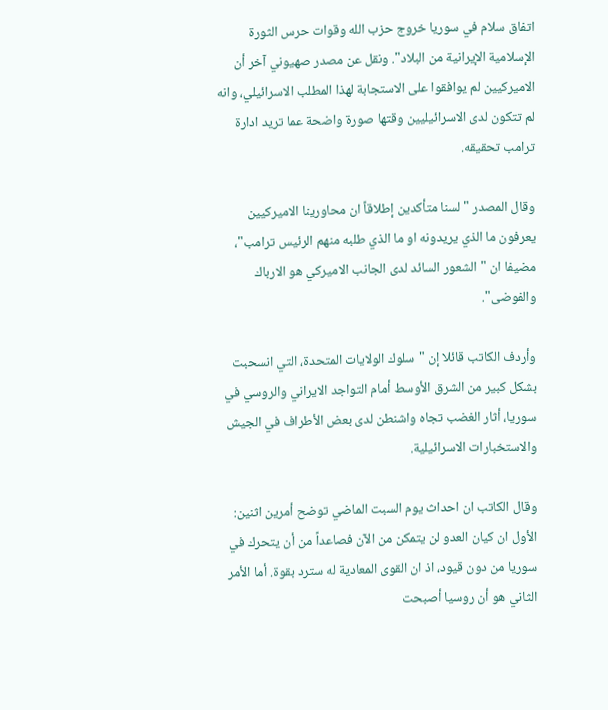اتفاق سلام في سوريا خروج حزب الله وقوات حرس الثورة الإسلامية الإيرانية من البلاد". ونقل عن مصدر صهيوني آخر أن الاميركيين لم يوافقوا على الاستجابة لهذا المطلب الاسرائيلي، وانه لم تتكون لدى الاسرائيليين وقتها صورة واضحة عما تريد ادارة ترامب تحقيقه.

وقال المصدر "لسنا متأكدين إطلاقاً ان محاورينا الاميركيين يعرفون ما الذي يريدونه او ما الذي طلبه منهم الرئيس ترامب"، مضيفا ان "الشعور السائد لدى الجانب الاميركي هو الارباك والفوضى".

وأردف الكاتب قائلا إن "سلوك الولايات المتحدة، التي انسحبت بشكل كبير من الشرق الأوسط أمام التواجد الايراني والروسي في سوريا، أثار الغضب تجاه واشنطن لدى بعض الأطراف في الجيش والاستخبارات الاسرائيلية.

وقال الكاتب ان احداث يوم السبت الماضي توضح أمرين اثنين: الأول ان كيان العدو لن يتمكن من الآن فصاعداً من أن يتحرك في سوريا من دون قيود، اذ ان القوى المعادية له سترد بقوة. أما الأمر الثاني هو أن روسيا أصبحت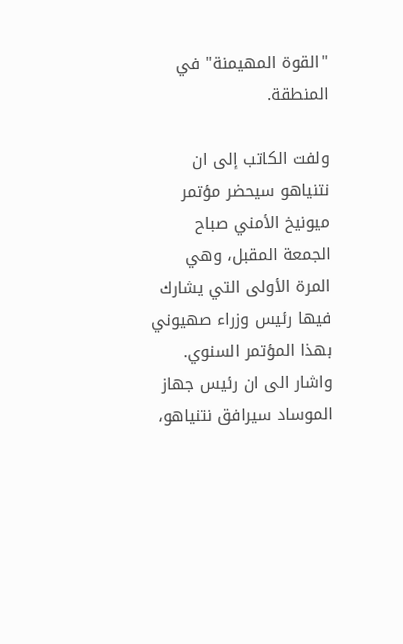"القوة المهيمنة" في المنطقة.

ولفت الكاتب إلى ان نتنياهو سيحضر مؤتمر ميونيخ الأمني صباح الجمعة المقبل، وهي المرة الأولى التي يشارك فيها رئيس وزراء صهيوني بهذا المؤتمر السنوي. واشار الى ان رئيس جهاز الموساد سيرافق نتنياهو،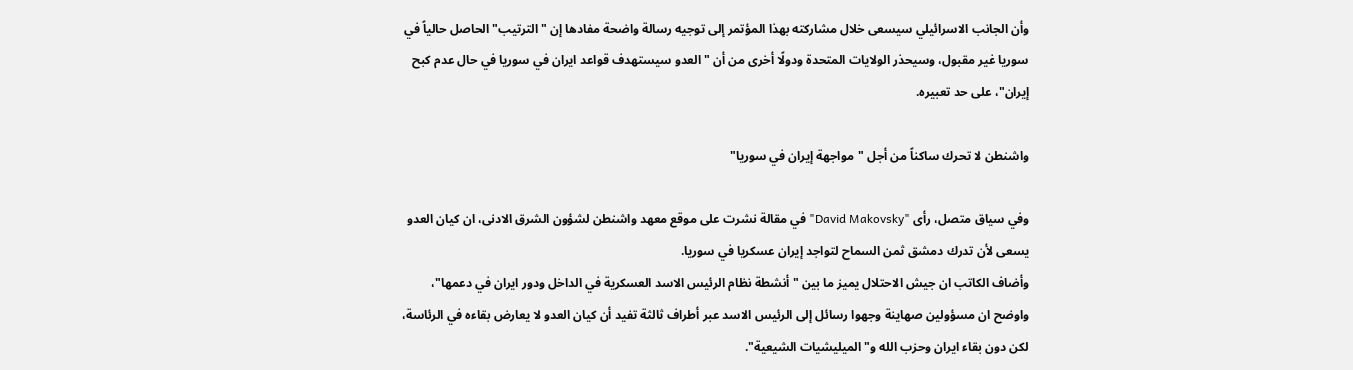وأن الجانب الاسرائيلي سيسعى خلال مشاركته بهذا المؤتمر إلى توجيه رسالة واضحة مفادها إن "الترتيب" الحاصل حالياً في سوريا غير مقبول، وسيحذر الولايات المتحدة ودولًا أخرى من أن "العدو سيستهدف قواعد ايران في سوريا في حال عدم كبح إيران"، على حد تعبيره.

واشنطن لا تحرك ساكناً من أجل "مواجهة إيران في سوريا"

وفي سياق متصل، رأى "David Makovsky" في مقالة نشرت على موقع معهد واشنطن لشؤون الشرق الادنى، ان كيان العدو يسعى لأن تدرك دمشق ثمن السماح لتواجد إيران عسكريا في سوريا.
وأضاف الكاتب ان جيش الاحتلال يميز ما بين "أنشطة نظام الرئيس الاسد العسكرية في الداخل ودور ايران في دعمها"، واوضح ان مسؤولين صهاينة وجهوا رسائل إلى الرئيس الاسد عبر أطراف ثالثة تفيد أن كيان العدو لا يعارض بقاءه في الرئاسة، لكن دون بقاء ايران وحزب الله و"الميليشيات الشيعية".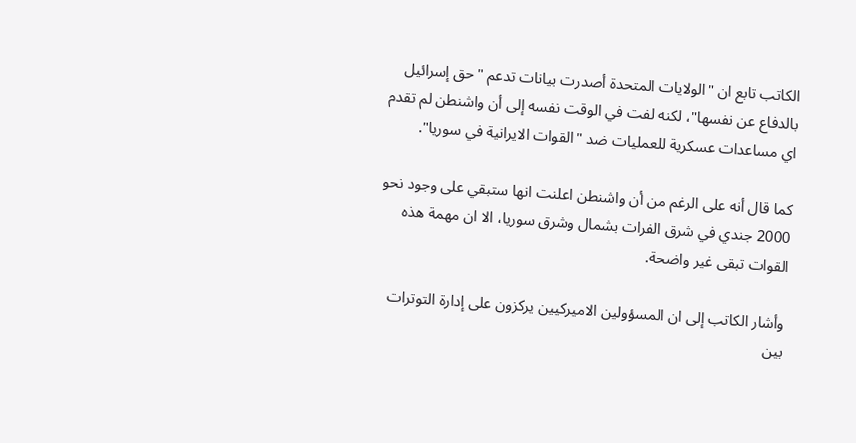الكاتب تابع ان "الولايات المتحدة أصدرت بيانات تدعم "حق إسرائيل بالدفاع عن نفسها"، لكنه لفت في الوقت نفسه إلى أن واشنطن لم تقدم اي مساعدات عسكرية للعمليات ضد "القوات الايرانية في سوريا".

كما قال أنه على الرغم من أن واشنطن اعلنت انها ستبقي على وجود نحو 2000 جندي في شرق الفرات بشمال وشرق سوريا، الا ان مهمة هذه القوات تبقى غير واضحة.

وأشار الكاتب إلى ان المسؤولين الاميركيين يركزون على إدارة التوترات بين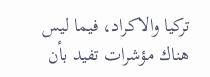تركيا والاكراد، فيما ليس هناك مؤشرات تفيد بأن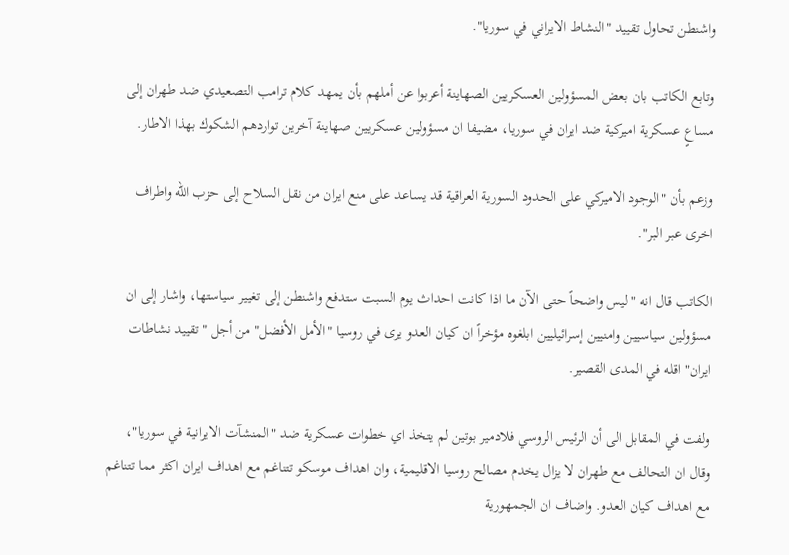واشنطن تحاول تقييد "النشاط الايراني في سوريا".

وتابع الكاتب بان بعض المسؤولين العسكريين الصهاينة أعربوا عن أملهم بأن يمهد كلام ترامب التصعيدي ضد طهران إلى مساعٍ عسكرية اميركية ضد ايران في سوريا، مضيفا ان مسؤولين عسكريين صهاينة آخرين تواردهم الشكوك بهذا الاطار.

وزعم بأن "الوجود الاميركي على الحدود السورية العراقية قد يساعد على منع ايران من نقل السلاح إلى حزب الله واطراف اخرى عبر البر".

الكاتب قال انه "ليس واضحاً حتى الآن ما اذا كانت احداث يوم السبت ستدفع واشنطن إلى تغيير سياستها، واشار إلى ان مسؤولين سياسيين وامنيين إسرائيليين ابلغوه مؤخراً ان كيان العدو يرى في روسيا "الأمل الأفضل" من أجل "تقييد نشاطات ايران" اقله في المدى القصير.

ولفت في المقابل الى أن الرئيس الروسي فلادمير بوتين لم يتخذ اي خطوات عسكرية ضد "المنشآت الايرانية في سوريا"، وقال ان التحالف مع طهران لا يزال يخدم مصالح روسيا الاقليمية، وان اهداف موسكو تتناغم مع اهداف ايران اكثر مما تتناغم مع اهداف كيان العدو. واضاف ان الجمهورية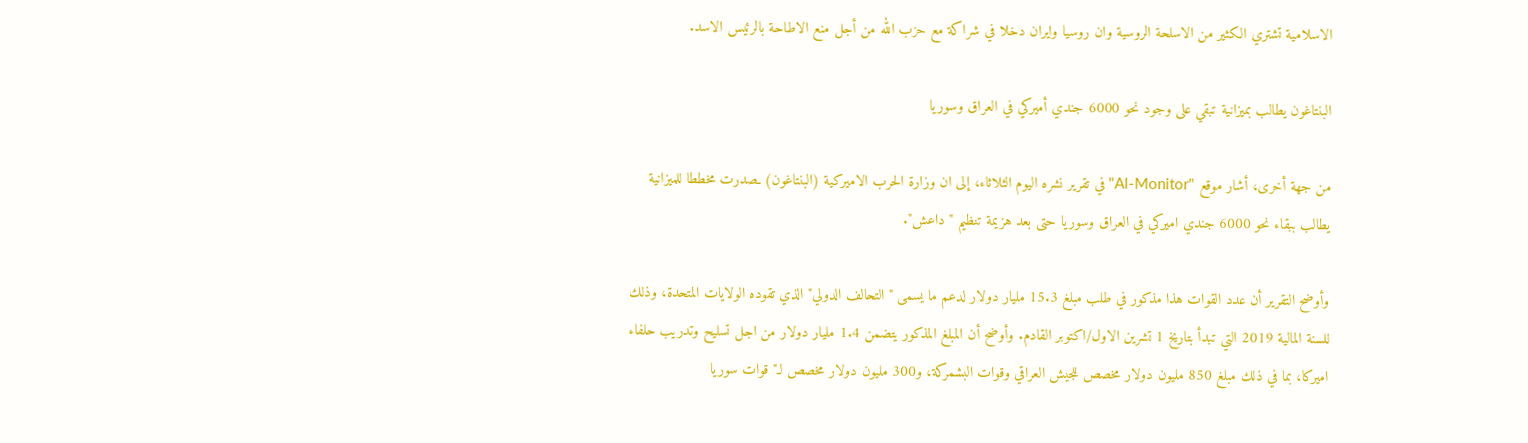الاسلامية تشتري الكثير من الاسلحة الروسية وان روسيا وايران دخلا في شراكة مع حزب الله من أجل منع الاطاحة بالرئيس الاسد.

البنتاغون يطالب بميزانية تبقي على وجود نحو 6000 جندي أميركي في العراق وسوريا

من جهة أخرى، أشار موقع "Al-Monitor" في تقرير نشره اليوم الثلاثاء، إلى ان وزارة الحرب الاميركية (البنتاغون) ـصدرت مخططا للميزانية يطالب ببقاء نحو 6000 جندي اميركي في العراق وسوريا حتى بعد هزيمة تنظيم "داعش".

وأوضح التقرير أن عدد القوات هذا مذكور في طلب مبلغ 15.3 مليار دولار لدعم ما يسمى "التحالف الدولي" الذي تقوده الولايات المتحدة، وذلك للسنة المالية 2019 التي تبدأ بتاريخ 1 تشرين الاول/اكتوبر القادم. وأوضح أن المبلغ المذكور يتضمن 1.4 مليار دولار من اجل تسليح وتدريب حلفاء اميركا، بما في ذلك مبلغ 850 مليون دولار مخصص للجيش العراقي وقوات البشمركة، و300 مليون دولار مخصص لـ"قوات سوريا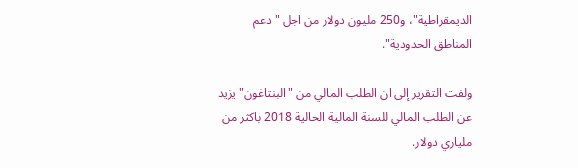الديمقراطية"، و250 مليون دولار من اجل "دعم المناطق الحدودية".

ولفت التقرير إلى ان الطلب المالي من "البنتاغون" يزيد عن الطلب المالي للسنة المالية الحالية 2018 باكثر من ملياري دولار.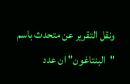ونقل التقرير عن متحدث باسم "البنتاغون" ان عدد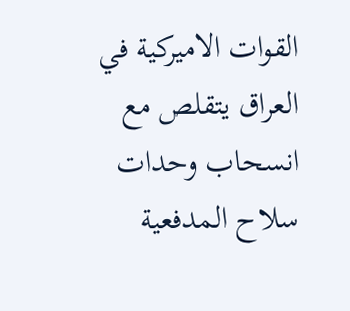القوات الاميركية في العراق يتقلص مع انسحاب وحدات سلاح المدفعية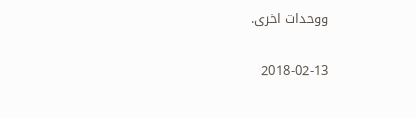ووحدات اخرى.

2018-02-13